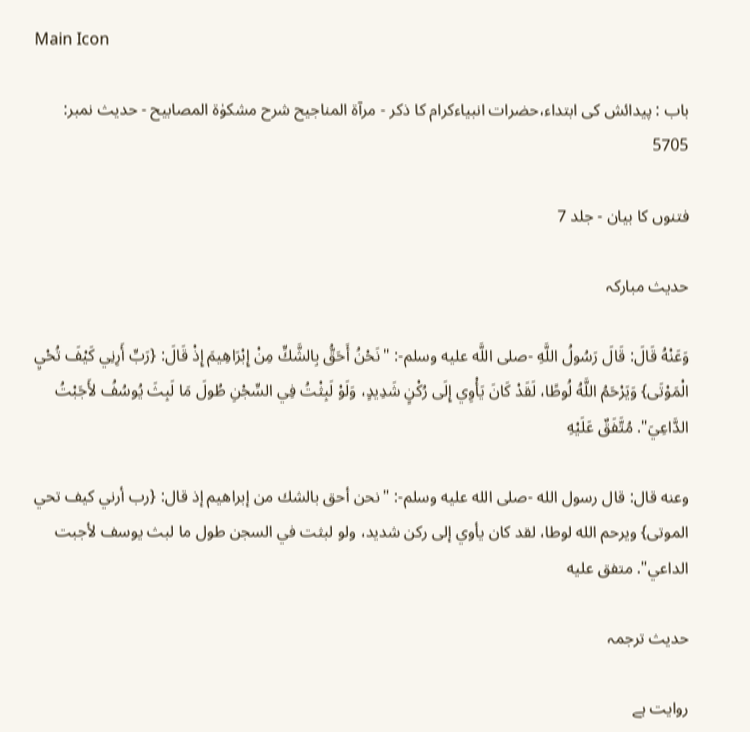Main Icon

باب : پیدائش کی ابتداء،حضرات انبیاءکرام کا ذکر - مرآۃ المناجیح شرح مشکوٰۃ المصابیح - حدیث نمبر: 5705

فتنوں کا بیان - جلد 7

حدیث مبارکہ

وَعَنْهُ قَالَ: قَالَ رَسُولُ اللَّهِ -صلى اللَّه عليه وسلم-: "نَحْنُ أَحَقُّ بِالشَّكِّ مِنْ إِبْرَاهِيمَ إِذْ قَالَ: {رَبِّ أَرِنِي كَيْفَ تُحْيِ الْمَوْتَى} وَيَرْحَمُ اللَّهُ لُوطًا، لَقَدْ كَانَ يَأْوِي إِلَى رُكْنٍ شَدِيدٍ، وَلَوْ لَبِثْتُ فِي السِّجْنِ طُولَ مَا لَبِثَ يُوسُفُ لأَجَبْتُ الدَّاعِيَ". مُتَّفَقٌ عَلَيْهِ

وعنه قال: قال رسول الله -صلى الله عليه وسلم-: "نحن أحق بالشك من إبراهيم إذ قال: {رب أرني كيف تحي الموتى} ويرحم الله لوطا، لقد كان يأوي إلى ركن شديد، ولو لبثت في السجن طول ما لبث يوسف لأجبت الداعي". متفق عليه

حدیث ترجمہ

روایت ہے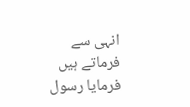انہی سے فرماتے ہیں فرمایا رسول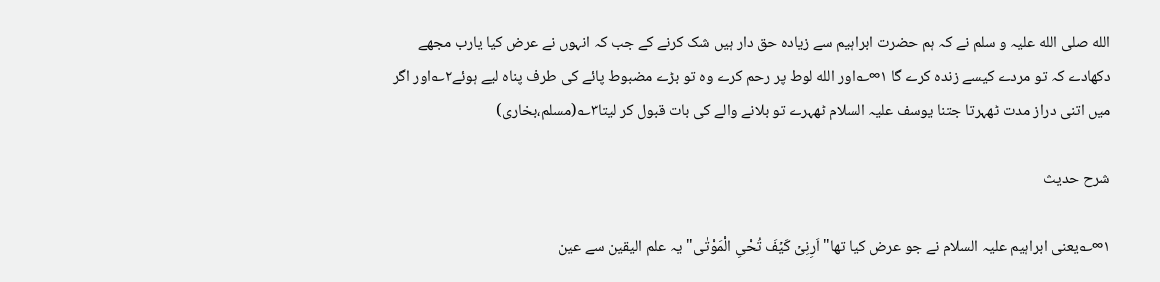الله صلی الله علیہ و سلم نے کہ ہم حضرت ابراہیم سے زیادہ حق دار ہیں شک کرنے کے جب کہ انہوں نے عرض کیا یارب مجھے دکھادے کہ تو مردے کیسے زندہ کرے گا ۱∞؎اور الله لوط پر رحم کرے وہ تو بڑے مضبوط پائے کی طرف پناہ لیے ہوئے۲؎اور اگر میں اتنی دراز مدت ٹھہرتا جتنا یوسف علیہ السلام ٹھہرے تو بلانے والے کی بات قبول کر لیتا۳؎(مسلم،بخاری)

شرح حدیث

۱∞؎یعنی ابراہیم علیہ السلام نے جو عرض کیا تھا"اَرِنِیۡ کَیۡفَ تُحْیِ الْمَوْتٰی"یہ علم الیقین سے عین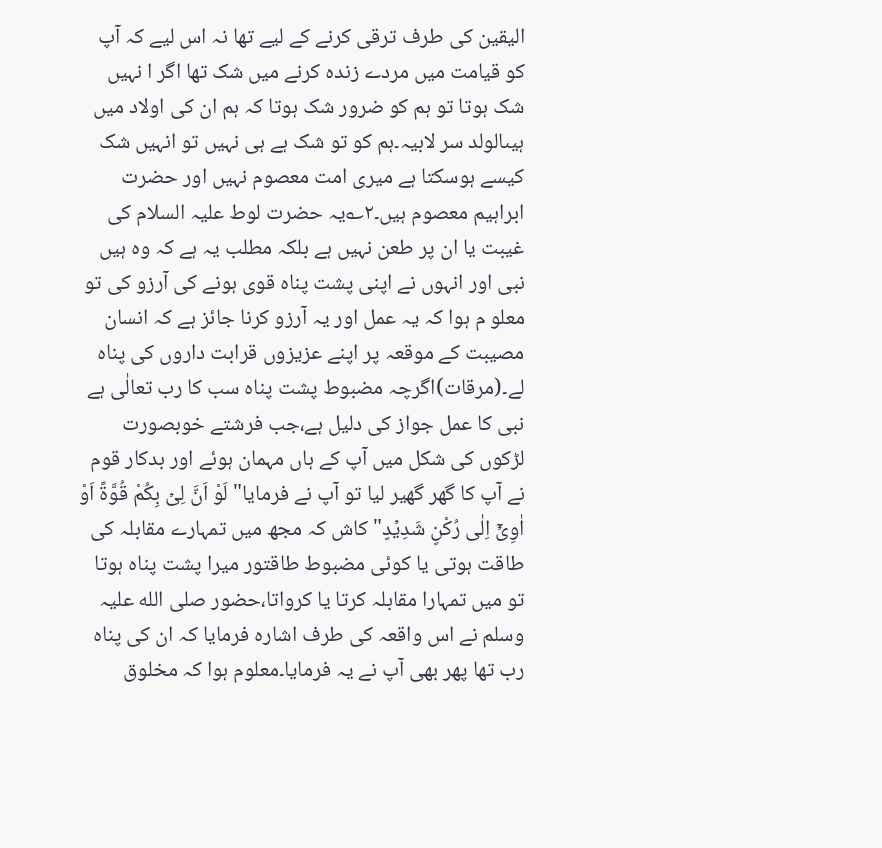الیقین کی طرف ترقی کرنے کے لیے تھا نہ اس لیے کہ آپ کو قیامت میں مردے زندہ کرنے میں شک تھا اگر ا نہیں شک ہوتا تو ہم کو ضرور شک ہوتا کہ ہم ان کی اولاد میں ہیںالولد سر لابیہ۔ہم کو تو شک ہے ہی نہیں تو انہیں شک کیسے ہوسکتا ہے میری امت معصوم نہیں اور حضرت ابراہیم معصوم ہیں۔۲؎یہ حضرت لوط علیہ السلام کی غیبت یا ان پر طعن نہیں ہے بلکہ مطلب یہ ہے کہ وہ ہیں نبی اور انہوں نے اپنی پشت پناہ قوی ہونے کی آرزو کی تو معلو م ہوا کہ یہ عمل اور یہ آرزو کرنا جائز ہے کہ انسان مصیبت کے موقعہ پر اپنے عزیزوں قرابت داروں کی پناہ لے۔(مرقات)اگرچہ مضبوط پشت پناہ سب کا رب تعالٰی ہے نبی کا عمل جواز کی دلیل ہے،جب فرشتے خوبصورت لڑکوں کی شکل میں آپ کے ہاں مہمان ہوئے اور بدکار قوم نے آپ کا گھر گھیر لیا تو آپ نے فرمایا"لَوْ اَنَّ لِیۡ بِکُمْ قُوَّۃً اَوْ اٰوِیۡۤ اِلٰی رُکْنٍ شَدِیۡدٍ"کاش کہ مجھ میں تمہارے مقابلہ کی طاقت ہوتی یا کوئی مضبوط طاقتور میرا پشت پناہ ہوتا تو میں تمہارا مقابلہ کرتا یا کرواتا،حضور صلی الله علیہ وسلم نے اس واقعہ کی طرف اشارہ فرمایا کہ ان کی پناہ رب تھا پھر بھی آپ نے یہ فرمایا۔معلوم ہوا کہ مخلوق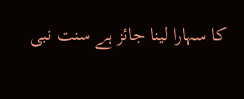کا سہارا لینا جائز ہے سنت نبی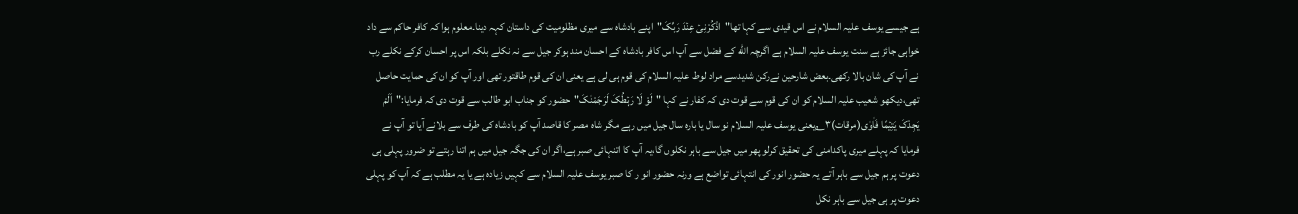ہے جیسے یوسف علیہ السلام نے اس قیدی سے کہا تھا"اذْکُرْنِیۡ عِنۡدَ رَبِّکَ"اپنے بادشاہ سے میری مظلومیت کی داستان کہہ دینا۔معلوم ہوا کہ کافر حاکم سے داد خواہی جائز ہے سنت یوسف علیہ السلام ہے اگرچہ الله کے فضل سے آپ اس کافر بادشاہ کے احسان مند ہوکر جیل سے نہ نکلے بلکہ اس پر احسان کرکے نکلے رب نے آپ کی شان بالا رکھی۔بعض شارحین نےرکن شدیدسے مراد لوط علیہ السلام کی قوم ہی لی ہے یعنی ان کی قوم طاقتور تھی اور آپ کو ان کی حمایت حاصل تھی،دیکھو شعیب علیہ السلام کو ان کی قوم سے قوت دی کہ کفار نے کہا "لَوْ لَا رَہۡطُکَ لَرَجَمْنٰکَ"حضور کو جناب ابو طالب سے قوت دی کہ فرمایا:"اَلَمْ یَجِدْکَ یَتِیۡمًا فَاٰوٰی(مرقات)۳؎یعنی یوسف علیہ السلام نو سال یا بارہ سال جیل میں رہے مگر شاہ مصر کا قاصد آپ کو بادشاہ کی طرف سے بلانے آیا تو آپ نے فرمایا کہ پہلے میری پاکدامنی کی تحقیق کرلو پھر میں جیل سے باہر نکلوں گا،یہ آپ کا اتنہائی صبر ہے،اگر ان کی جگہ جیل میں ہم اتنا رہتے تو ضرور پہلی ہی دعوت پر ہم جیل سے باہر آتے یہ حضور انور کی انتہائی تواضع ہے ورنہ حضور انو ر کا صبر یوسف علیہ السلام سے کہیں زیادہ ہے یا یہ مطلب ہے کہ آپ کو پہلی دعوت پر ہی جیل سے باہر نکل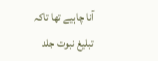آنا چاہیے تھا تاکہ تبلیغ نبوت جلد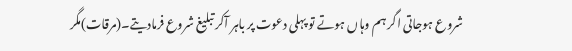شروع ہوجاتی اگر ہم وہاں ہوتے تو پہلی دعوت پر باہر آکر تبلیغ شروع فرمادیتے۔(مرقات)مگر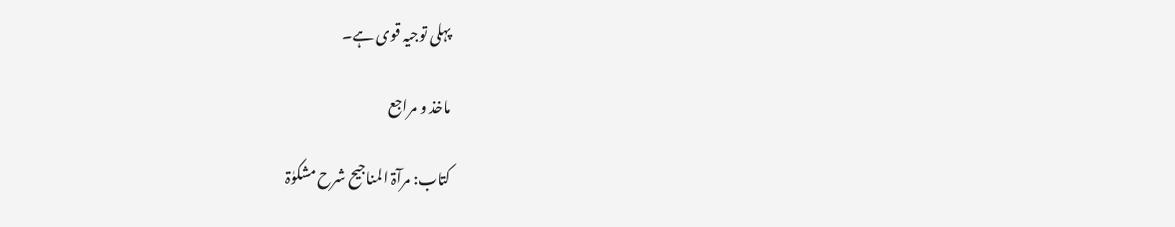پہلی توجیہ قوی ہے۔

ماخذ و مراجع

کتاب: مرآۃ المناجیح شرح مشکوٰۃ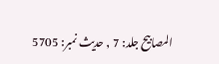المصابیح جلد: 7 , حدیث نمبر: 5705